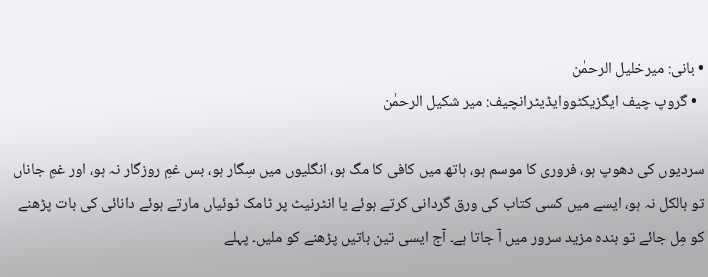• بانی: میرخلیل الرحمٰن
  • گروپ چیف ایگزیکٹووایڈیٹرانچیف: میر شکیل الرحمٰن

سردیوں کی دھوپ ہو، فروری کا موسم ہو، ہاتھ میں کافی کا مگ ہو، انگلیوں میں سِگار ہو، بس غمِ روزگار نہ ہو، اور غمِ جاناں تو بالکل نہ ہو، ایسے میں کسی کتاب کی ورق گردانی کرتے ہوئے یا انٹرنیٹ پر ٹامک ٹوئیاں مارتے ہوئے دانائی کی بات پڑھنے کو مِل جائے تو بندہ مزید سرور میں آ جاتا ہے۔ آج ایسی تین باتیں پڑھنے کو ملیں۔ پہلے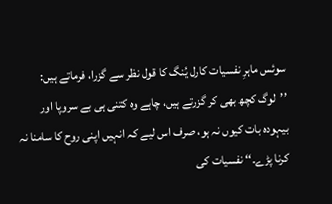سوئس ماہرِ نفسیات کارل یُنگ کا قول نظر سے گزرا، فرماتے ہیں: ’’لوگ کچھ بھی کر گزرتے ہیں، چاہے وہ کتنی ہی بے سروپا اور بیہودہ بات کیوں نہ ہو، صرف اس لیے کہ انہیں اپنی روح کا سامنا نہ کرنا پڑے۔‘‘ نفسیات کی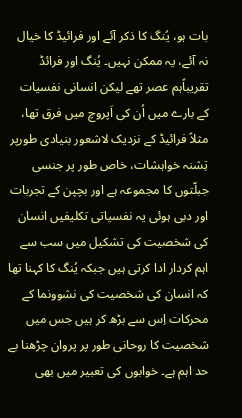بات ہو، یُنگ کا ذکر آئے اور فرائیڈ کا خیال نہ آئے، یہ ممکن نہیں۔ یُنگ اور فرائڈ تقریباًہم عصر تھے لیکن انسانی نفسیات کے بارے میں اُن کی اَپروچ میں فرق تھا، مثلاً فرائیڈ کے نزدیک لاشعور بنیادی طورپر تِشنہ خواہشات، خاص طور پر جنسی جبلّتوں کا مجموعہ ہے اور بچپن کے تجربات اور دبی ہوئی یہ نفسیاتی تکلیفیں انسان کی شخصیت کی تشکیل میں سب سے اہم کردار ادا کرتی ہیں جبکہ یُنگ کا کہنا تھا کہ انسان کی شخصیت کی نشوونما کے محرکات اِس سے بڑھ کر ہیں جس میں شخصیت کا روحانی طور پر پروان چڑھنا بے حد اہم ہے۔ خوابوں کی تعبیر میں بھی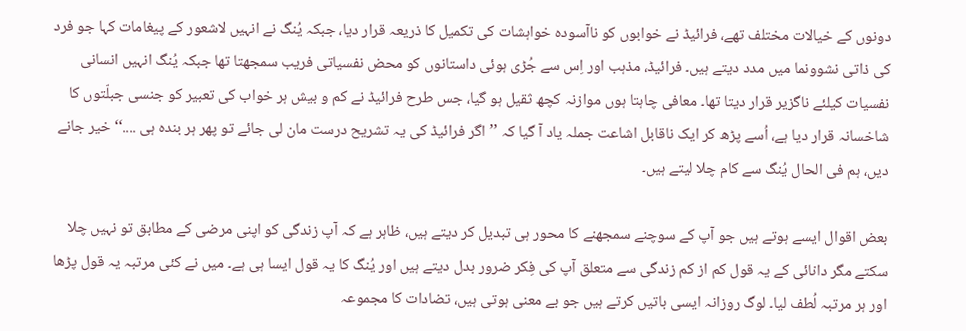دونوں کے خیالات مختلف تھے، فرائیڈ نے خوابوں کو ناآسودہ خواہشات کی تکمیل کا ذریعہ قرار دیا، جبکہ یُنگ نے انہیں لاشعور کے پیغامات کہا جو فرد کی ذاتی نشوونما میں مدد دیتے ہیں۔ فرائیڈ، مذہب اور اِس سے جُڑی ہوئی داستانوں کو محض نفسیاتی فریب سمجھتا تھا جبکہ یُنگ انہیں انسانی نفسیات کیلئے ناگزیر قرار دیتا تھا۔ معافی چاہتا ہوں موازنہ کچھ ثقیل ہو گیا، جس طرح فرائیڈ نے کم و بیش ہر خواب کی تعبیر کو جنسی جبلّتوں کا شاخسانہ قرار دیا ہے، اُسے پڑھ کر ایک ناقابل اشاعت جملہ یاد آ گیا کہ ’’اگر فرائیڈ کی یہ تشریح درست مان لی جائے تو پھر ہر بندہ ہی ....‘‘ خیر جانے دیں، ہم فی الحال یُنگ سے کام چلا لیتے ہیں۔

بعض اقوال ایسے ہوتے ہیں جو آپ کے سوچنے سمجھنے کا محور ہی تبدیل کر دیتے ہیں، ظاہر ہے کہ آپ زندگی کو اپنی مرضی کے مطابق تو نہیں چلا سکتے مگر دانائی کے یہ قول کم از کم زندگی سے متعلق آپ کی فِکر ضرور بدل دیتے ہیں اور یُنگ کا یہ قول ایسا ہی ہے۔ میں نے کئی مرتبہ یہ قول پڑھا اور ہر مرتبہ لُطف لیا۔ لوگ روزانہ ایسی باتیں کرتے ہیں جو بے معنی ہوتی ہیں، تضادات کا مجموعہ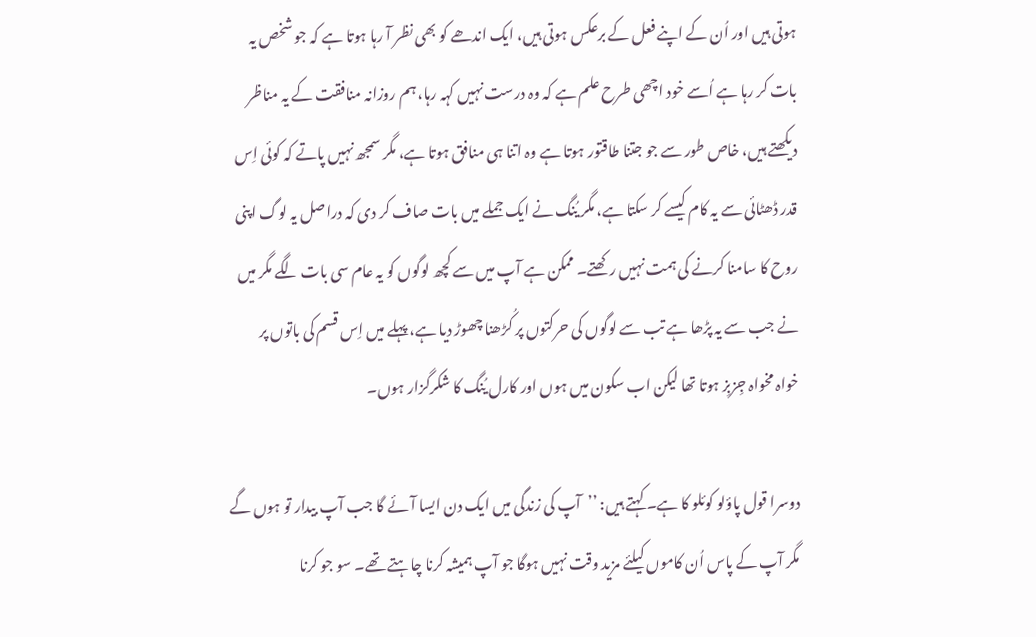ہوتی ہیں اور اُن کے اپنے فعل کے برعکس ہوتی ہیں، ایک اندھے کو بھی نظر آ رہا ہوتا ہے کہ جو شخص یہ بات کر رہا ہے اُسے خود اچھی طرح علم ہے کہ وہ درست نہیں کہہ رہا، ہم روزانہ منافقت کے یہ مناظر دیکھتے ہیں، خاص طور سے جو جتنا طاقتور ہوتا ہے وہ اتنا ہی منافق ہوتا ہے، مگر سمجھ نہیں پاتے کہ کوئی اِس قدر ڈھٹائی سے یہ کام کیسے کر سکتا ہے، مگر یُنگ نے ایک جملے میں بات صاف کر دی کہ دراصل یہ لوگ اپنی روح کا سامنا کرنے کی ہمت نہیں رکھتے۔ ممکن ہے آپ میں سے کچھ لوگوں کو یہ عام سی بات لگے مگر میں نے جب سے یہ پڑھا ہے تب سے لوگوں کی حرکتوں پر کُڑھنا چھوڑ دیا ہے، پہلے میں اِس قسم کی باتوں پر خواہ مخواہ جِزبِز ہوتا تھا لیکن اب سکون میں ہوں اور کارل یُنگ کا شکرگزار ہوں۔

دوسرا قول پاؤلو کوئلو کا ہے۔ کہتے ہیں: ’’آپ کی زندگی میں ایک دن ایسا آئے گا جب آپ بیدار تو ہوں گے مگر آپ کے پاس اُن کاموں کیلئے مزید وقت نہیں ہوگا جو آپ ہمیشہ کرنا چاہتے تھے۔ سو جو کرنا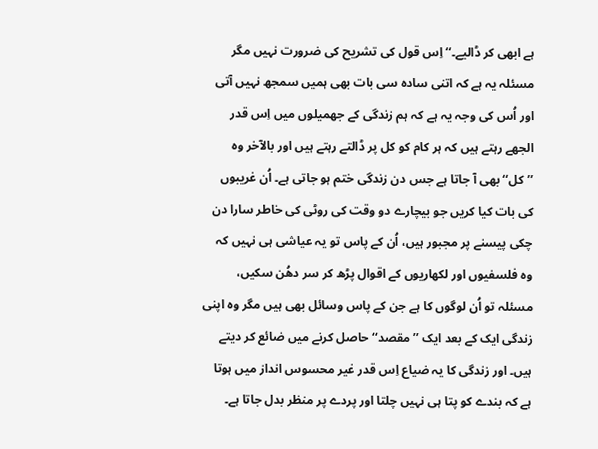ہے ابھی کر ڈالیے۔‘‘ اِس قول کی تشریح کی ضرورت نہیں مگر مسئلہ یہ ہے کہ اتنی سادہ سی بات بھی ہمیں سمجھ نہیں آتی اور اُس کی وجہ یہ ہے کہ ہم زندگی کے جھمیلوں میں اِس قدر الجھے رہتے ہیں کہ ہر کام کو کل پر ڈالتے رہتے ہیں اور بالآخر وہ ’’کل‘‘ بھی آ جاتا ہے جس دن زندگی ختم ہو جاتی ہے۔ اُن غریبوں کی بات کیا کریں جو بیچارے دو وقت کی روٹی کی خاطر سارا دن چکی پیسنے پر مجبور ہیں، اُن کے پاس تو یہ عیاشی ہی نہیں کہ وہ فلسفیوں اور لکھاریوں کے اقوال پڑھ کر سر دھُن سکیں، مسئلہ تو اُن لوگوں کا ہے جن کے پاس وسائل بھی ہیں مگر وہ اپنی زندگی ایک کے بعد ایک ’’مقصد‘‘ حاصل کرنے میں ضائع کر دیتے ہیں۔ اور زندگی کا یہ ضیاع اِس قدر غیر محسوس انداز میں ہوتا ہے کہ بندے کو پتا ہی نہیں چلتا اور پردے پر منظر بدل جاتا ہے۔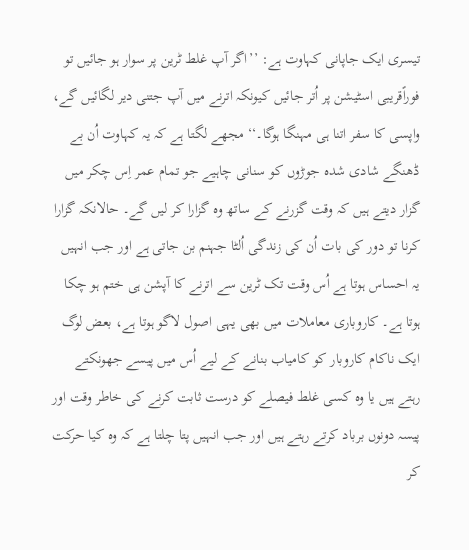تیسری ایک جاپانی کہاوت ہے: ’’اگر آپ غلط ٹرین پر سوار ہو جائیں تو فوراًقریبی اسٹیشن پر اُتر جائیں کیونکہ اترنے میں آپ جتنی دیر لگائیں گے، واپسی کا سفر اتنا ہی مہنگا ہوگا۔‘‘ مجھے لگتا ہے کہ یہ کہاوت اُن بے ڈھنگے شادی شدہ جوڑوں کو سنانی چاہیے جو تمام عمر اِس چکر میں گزار دیتے ہیں کہ وقت گزرنے کے ساتھ وہ گزارا کر لیں گے۔ حالانکہ گزارا کرنا تو دور کی بات اُن کی زندگی اُلٹا جہنم بن جاتی ہے اور جب انہیں یہ احساس ہوتا ہے اُس وقت تک ٹرین سے اترنے کا آپشن ہی ختم ہو چکا ہوتا ہے۔ کاروباری معاملات میں بھی یہی اصول لاگو ہوتا ہے، بعض لوگ ایک ناکام کاروبار کو کامیاب بنانے کے لیے اُس میں پیسے جھونکتے رہتے ہیں یا وہ کسی غلط فیصلے کو درست ثابت کرنے کی خاطر وقت اور پیسہ دونوں برباد کرتے رہتے ہیں اور جب انہیں پتا چلتا ہے کہ وہ کیا حرکت کر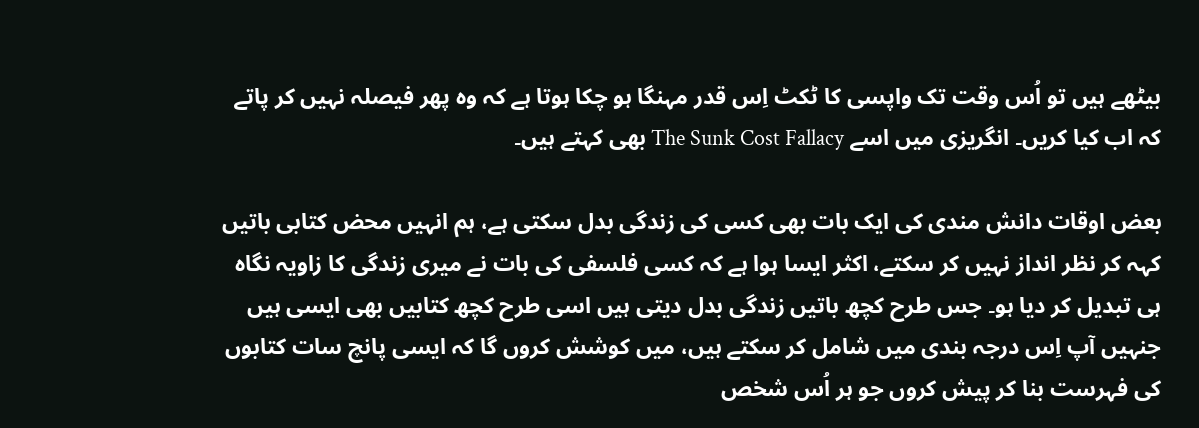بیٹھے ہیں تو اُس وقت تک واپسی کا ٹکٹ اِس قدر مہنگا ہو چکا ہوتا ہے کہ وہ پھر فیصلہ نہیں کر پاتے کہ اب کیا کریں۔ انگریزی میں اسے The Sunk Cost Fallacy بھی کہتے ہیں۔

بعض اوقات دانش مندی کی ایک بات بھی کسی کی زندگی بدل سکتی ہے، ہم انہیں محض کتابی باتیں کہہ کر نظر انداز نہیں کر سکتے، اکثر ایسا ہوا ہے کہ کسی فلسفی کی بات نے میری زندگی کا زاویہ نگاہ ہی تبدیل کر دیا ہو۔ جس طرح کچھ باتیں زندگی بدل دیتی ہیں اسی طرح کچھ کتابیں بھی ایسی ہیں جنہیں آپ اِس درجہ بندی میں شامل کر سکتے ہیں، میں کوشش کروں گا کہ ایسی پانچ سات کتابوں کی فہرست بنا کر پیش کروں جو ہر اُس شخص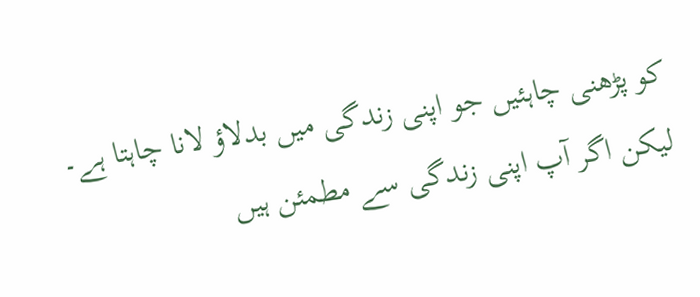کو پڑھنی چاہئیں جو اپنی زندگی میں بدلاؤ لانا چاہتا ہے۔ لیکن اگر آپ اپنی زندگی سے مطمئن ہیں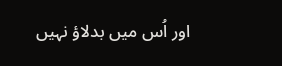اور اُس میں بدلاؤ نہیں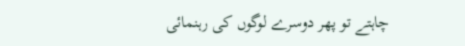چاہتے تو پھر دوسرے لوگوں کی رہنمائی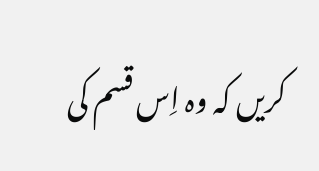کریں کہ وہ اِس قسم کی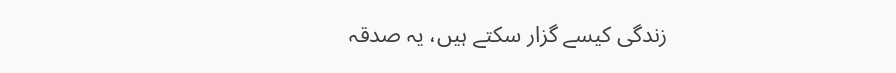زندگی کیسے گزار سکتے ہیں، یہ صدقہ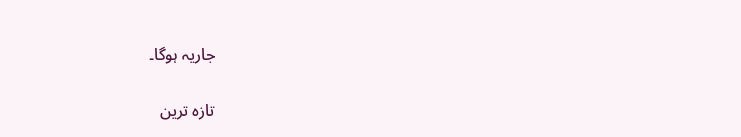جاریہ ہوگا۔

تازہ ترین